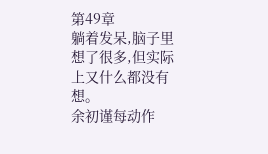第49章
躺着发呆,脑子里想了很多,但实际上又什么都没有想。
余初谨每动作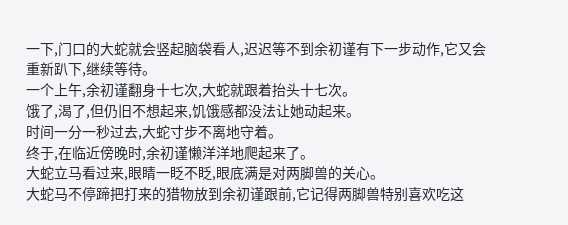一下,门口的大蛇就会竖起脑袋看人,迟迟等不到余初谨有下一步动作,它又会重新趴下,继续等待。
一个上午,余初谨翻身十七次,大蛇就跟着抬头十七次。
饿了,渴了,但仍旧不想起来,饥饿感都没法让她动起来。
时间一分一秒过去,大蛇寸步不离地守着。
终于,在临近傍晚时,余初谨懒洋洋地爬起来了。
大蛇立马看过来,眼睛一眨不眨,眼底满是对两脚兽的关心。
大蛇马不停蹄把打来的猎物放到余初谨跟前,它记得两脚兽特别喜欢吃这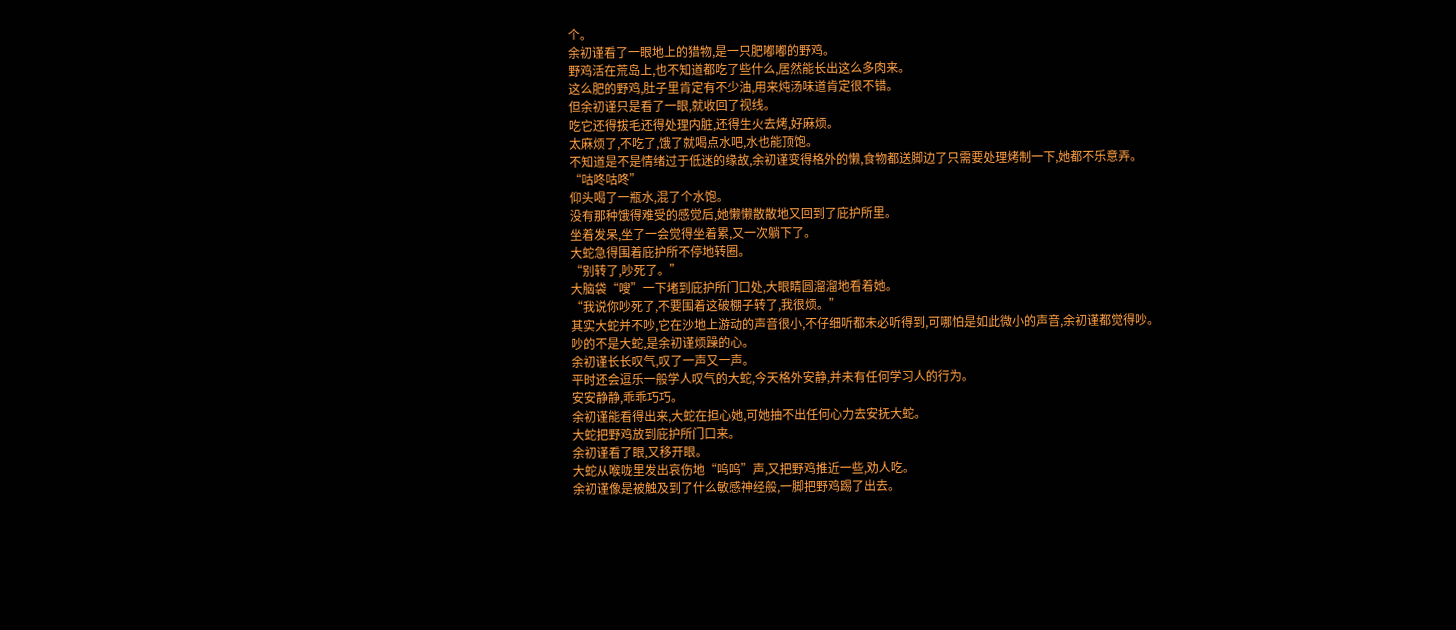个。
余初谨看了一眼地上的猎物,是一只肥嘟嘟的野鸡。
野鸡活在荒岛上,也不知道都吃了些什么,居然能长出这么多肉来。
这么肥的野鸡,肚子里肯定有不少油,用来炖汤味道肯定很不错。
但余初谨只是看了一眼,就收回了视线。
吃它还得拔毛还得处理内脏,还得生火去烤,好麻烦。
太麻烦了,不吃了,饿了就喝点水吧,水也能顶饱。
不知道是不是情绪过于低迷的缘故,余初谨变得格外的懒,食物都送脚边了只需要处理烤制一下,她都不乐意弄。
“咕咚咕咚”
仰头喝了一瓶水,混了个水饱。
没有那种饿得难受的感觉后,她懒懒散散地又回到了庇护所里。
坐着发呆,坐了一会觉得坐着累,又一次躺下了。
大蛇急得围着庇护所不停地转圈。
“别转了,吵死了。”
大脑袋“嗖”一下堵到庇护所门口处,大眼睛圆溜溜地看着她。
“我说你吵死了,不要围着这破棚子转了,我很烦。”
其实大蛇并不吵,它在沙地上游动的声音很小,不仔细听都未必听得到,可哪怕是如此微小的声音,余初谨都觉得吵。
吵的不是大蛇,是余初谨烦躁的心。
余初谨长长叹气,叹了一声又一声。
平时还会逗乐一般学人叹气的大蛇,今天格外安静,并未有任何学习人的行为。
安安静静,乖乖巧巧。
余初谨能看得出来,大蛇在担心她,可她抽不出任何心力去安抚大蛇。
大蛇把野鸡放到庇护所门口来。
余初谨看了眼,又移开眼。
大蛇从喉咙里发出哀伤地“呜呜”声,又把野鸡推近一些,劝人吃。
余初谨像是被触及到了什么敏感神经般,一脚把野鸡踢了出去。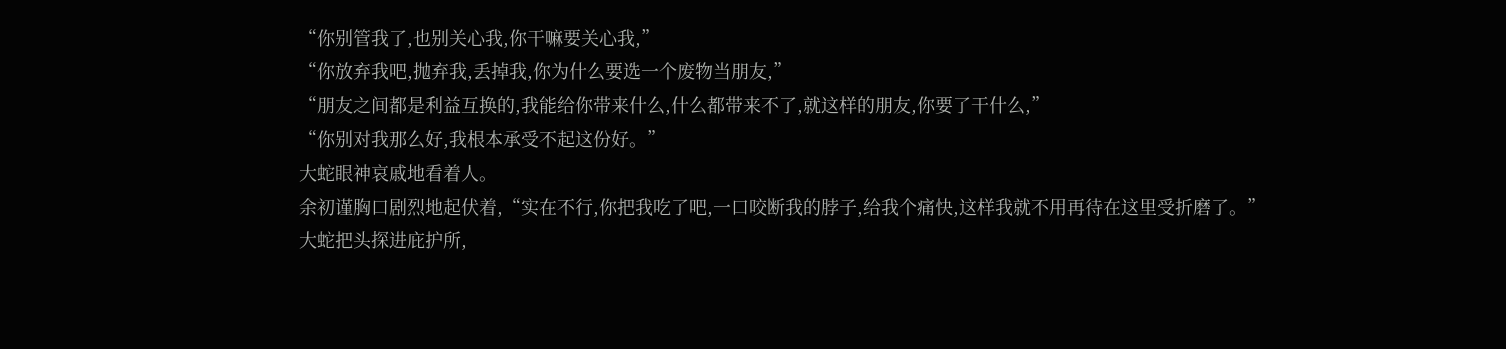“你别管我了,也别关心我,你干嘛要关心我,”
“你放弃我吧,抛弃我,丢掉我,你为什么要选一个废物当朋友,”
“朋友之间都是利益互换的,我能给你带来什么,什么都带来不了,就这样的朋友,你要了干什么,”
“你别对我那么好,我根本承受不起这份好。”
大蛇眼神哀戚地看着人。
余初谨胸口剧烈地起伏着,“实在不行,你把我吃了吧,一口咬断我的脖子,给我个痛快,这样我就不用再待在这里受折磨了。”
大蛇把头探进庇护所,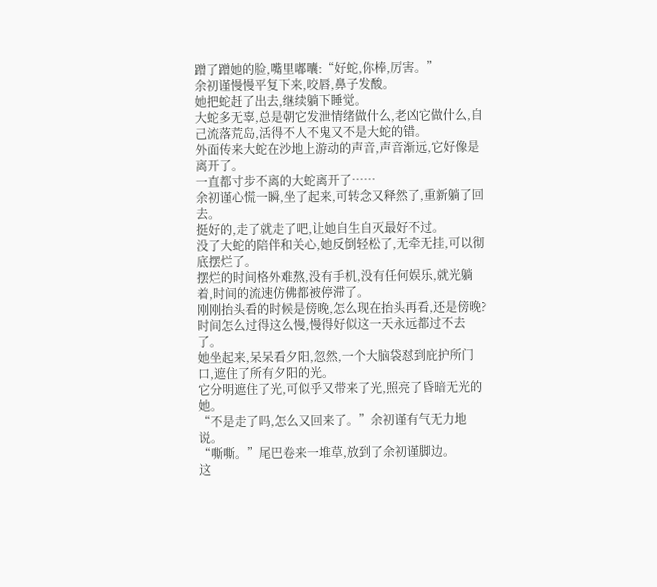蹭了蹭她的脸,嘴里嘟囔:“好蛇,你棒,厉害。”
余初谨慢慢平复下来,咬唇,鼻子发酸。
她把蛇赶了出去,继续躺下睡觉。
大蛇多无辜,总是朝它发泄情绪做什么,老凶它做什么,自己流落荒岛,活得不人不鬼又不是大蛇的错。
外面传来大蛇在沙地上游动的声音,声音渐远,它好像是离开了。
一直都寸步不离的大蛇离开了……
余初谨心慌一瞬,坐了起来,可转念又释然了,重新躺了回去。
挺好的,走了就走了吧,让她自生自灭最好不过。
没了大蛇的陪伴和关心,她反倒轻松了,无牵无挂,可以彻底摆烂了。
摆烂的时间格外难熬,没有手机,没有任何娱乐,就光躺着,时间的流速仿佛都被停滞了。
刚刚抬头看的时候是傍晚,怎么现在抬头再看,还是傍晚?
时间怎么过得这么慢,慢得好似这一天永远都过不去了。
她坐起来,呆呆看夕阳,忽然,一个大脑袋怼到庇护所门口,遮住了所有夕阳的光。
它分明遮住了光,可似乎又带来了光,照亮了昏暗无光的她。
“不是走了吗,怎么又回来了。”余初谨有气无力地说。
“嘶嘶。”尾巴卷来一堆草,放到了余初谨脚边。
这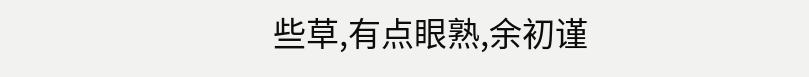些草,有点眼熟,余初谨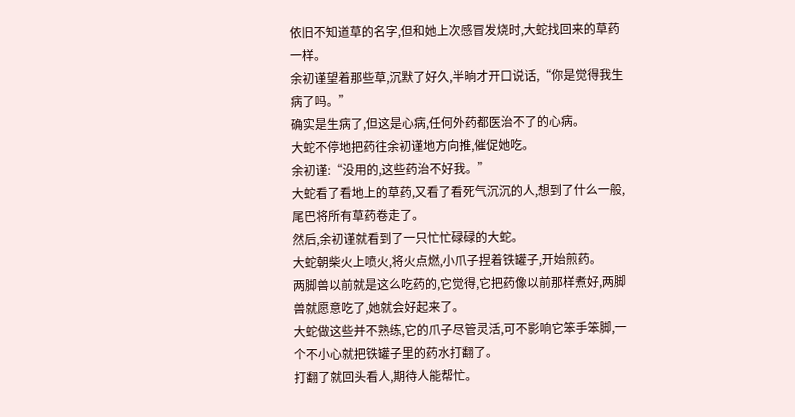依旧不知道草的名字,但和她上次感冒发烧时,大蛇找回来的草药一样。
余初谨望着那些草,沉默了好久,半晌才开口说话,“你是觉得我生病了吗。”
确实是生病了,但这是心病,任何外药都医治不了的心病。
大蛇不停地把药往余初谨地方向推,催促她吃。
余初谨:“没用的,这些药治不好我。”
大蛇看了看地上的草药,又看了看死气沉沉的人,想到了什么一般,尾巴将所有草药卷走了。
然后,余初谨就看到了一只忙忙碌碌的大蛇。
大蛇朝柴火上喷火,将火点燃,小爪子捏着铁罐子,开始煎药。
两脚兽以前就是这么吃药的,它觉得,它把药像以前那样煮好,两脚兽就愿意吃了,她就会好起来了。
大蛇做这些并不熟练,它的爪子尽管灵活,可不影响它笨手笨脚,一个不小心就把铁罐子里的药水打翻了。
打翻了就回头看人,期待人能帮忙。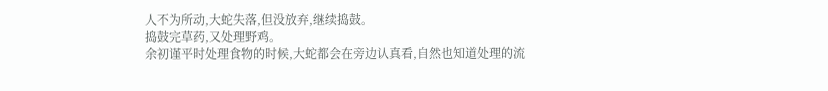人不为所动,大蛇失落,但没放弃,继续捣鼓。
捣鼓完草药,又处理野鸡。
余初谨平时处理食物的时候,大蛇都会在旁边认真看,自然也知道处理的流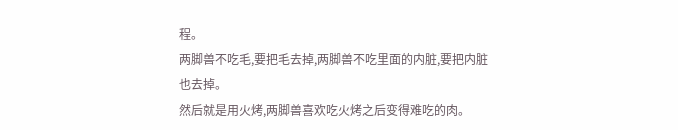程。
两脚兽不吃毛,要把毛去掉,两脚兽不吃里面的内脏,要把内脏也去掉。
然后就是用火烤,两脚兽喜欢吃火烤之后变得难吃的肉。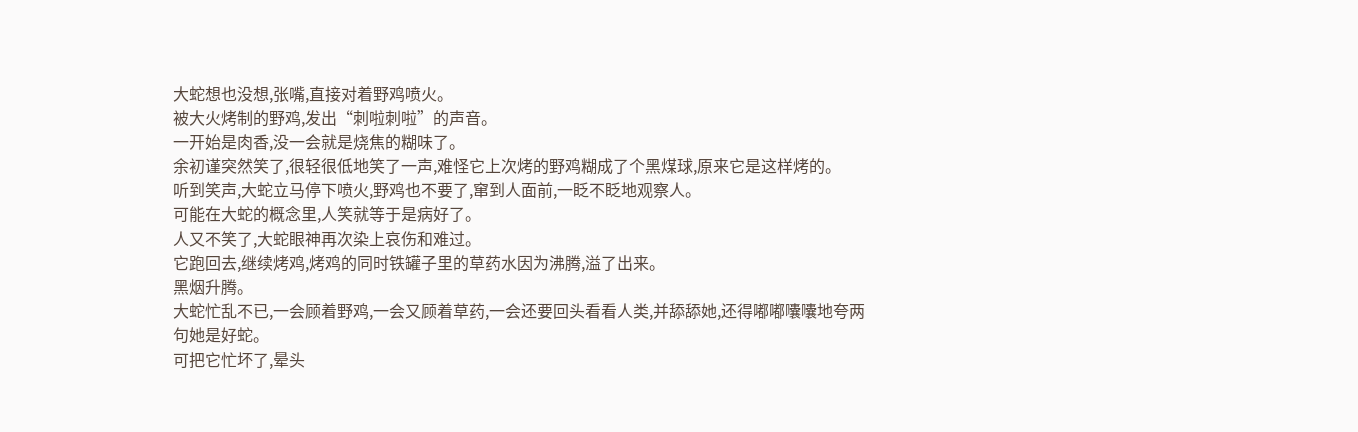大蛇想也没想,张嘴,直接对着野鸡喷火。
被大火烤制的野鸡,发出“刺啦刺啦”的声音。
一开始是肉香,没一会就是烧焦的糊味了。
余初谨突然笑了,很轻很低地笑了一声,难怪它上次烤的野鸡糊成了个黑煤球,原来它是这样烤的。
听到笑声,大蛇立马停下喷火,野鸡也不要了,窜到人面前,一眨不眨地观察人。
可能在大蛇的概念里,人笑就等于是病好了。
人又不笑了,大蛇眼神再次染上哀伤和难过。
它跑回去,继续烤鸡,烤鸡的同时铁罐子里的草药水因为沸腾,溢了出来。
黑烟升腾。
大蛇忙乱不已,一会顾着野鸡,一会又顾着草药,一会还要回头看看人类,并舔舔她,还得嘟嘟囔囔地夸两句她是好蛇。
可把它忙坏了,晕头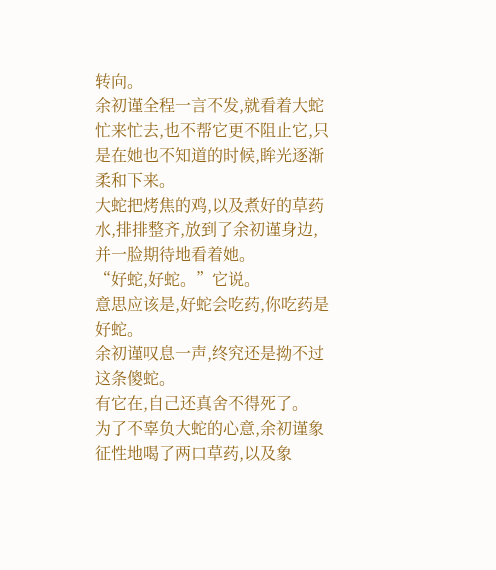转向。
余初谨全程一言不发,就看着大蛇忙来忙去,也不帮它更不阻止它,只是在她也不知道的时候,眸光逐渐柔和下来。
大蛇把烤焦的鸡,以及煮好的草药水,排排整齐,放到了余初谨身边,并一脸期待地看着她。
“好蛇,好蛇。”它说。
意思应该是,好蛇会吃药,你吃药是好蛇。
余初谨叹息一声,终究还是拗不过这条傻蛇。
有它在,自己还真舍不得死了。
为了不辜负大蛇的心意,余初谨象征性地喝了两口草药,以及象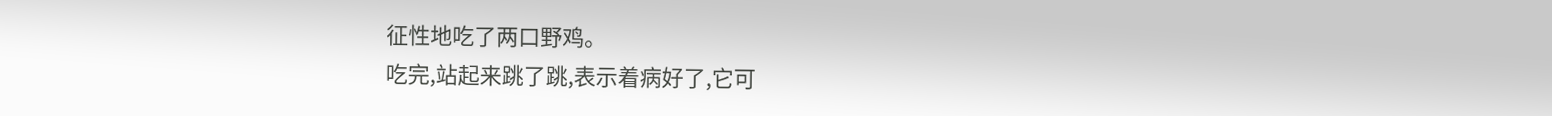征性地吃了两口野鸡。
吃完,站起来跳了跳,表示着病好了,它可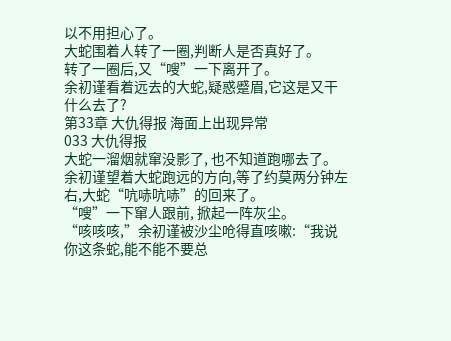以不用担心了。
大蛇围着人转了一圈,判断人是否真好了。
转了一圈后,又“嗖”一下离开了。
余初谨看着远去的大蛇,疑惑蹙眉,它这是又干什么去了?
第33章 大仇得报 海面上出现异常
033 大仇得报
大蛇一溜烟就窜没影了, 也不知道跑哪去了。
余初谨望着大蛇跑远的方向,等了约莫两分钟左右,大蛇“吭哧吭哧”的回来了。
“嗖”一下窜人跟前, 掀起一阵灰尘。
“咳咳咳,”余初谨被沙尘呛得直咳嗽:“我说你这条蛇,能不能不要总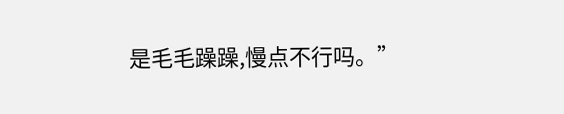是毛毛躁躁,慢点不行吗。”